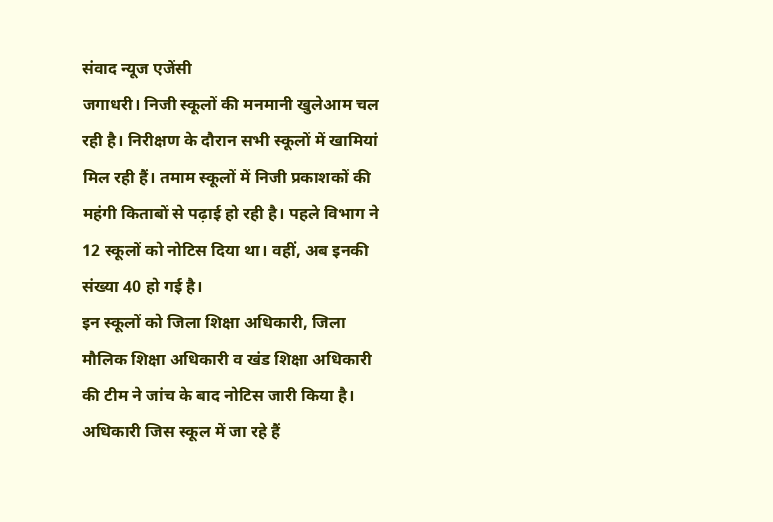संवाद न्यूज एजेंसी
जगाधरी। निजी स्कूलों की मनमानी खुलेआम चल रही है। निरीक्षण के दौरान सभी स्कूलों में खामियां मिल रही हैं। तमाम स्कूलों में निजी प्रकाशकों की महंगी किताबों से पढ़ाई हो रही है। पहले विभाग ने 12 स्कूलों को नोटिस दिया था। वहीं, अब इनकी संख्या 40 हो गई है।
इन स्कूलों को जिला शिक्षा अधिकारी, जिला मौलिक शिक्षा अधिकारी व खंड शिक्षा अधिकारी की टीम ने जांच के बाद नोटिस जारी किया है। अधिकारी जिस स्कूल में जा रहे हैं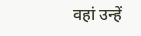वहां उन्हें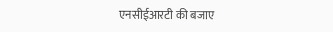एनसीईआरटी की बजाए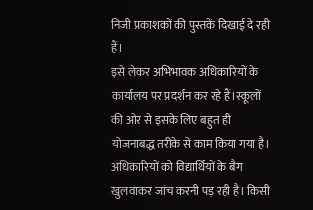निजी प्रकाशकों की पुस्तकें दिखाई दे रही हैं।
इसे लेकर अभिभावक अधिकारियों के कार्यालय पर प्रदर्शन कर रहे हैं।स्कूलों की ओर से इसके लिए बहुत ही योजनाबद्ध तरीके से काम किया गया है। अधिकारियों को विद्यार्थियों के बैग खुलवाकर जांच करनी पड़ रही है। किसी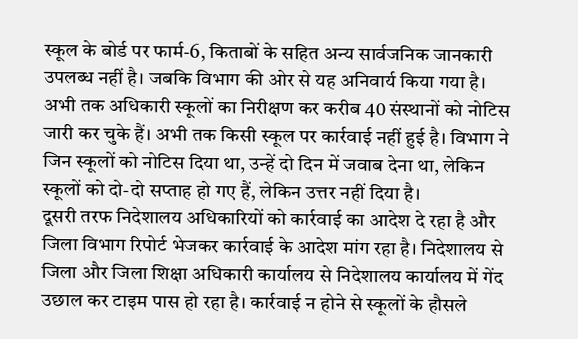स्कूल के बोर्ड पर फार्म-6, किताबों के सहित अन्य सार्वजनिक जानकारी उपलब्ध नहीं है। जबकि विभाग की ओर से यह अनिवार्य किया गया है।
अभी तक अधिकारी स्कूलों का निरीक्षण कर करीब 40 संस्थानों को नोटिस जारी कर चुके हैं। अभी तक किसी स्कूल पर कार्रवाई नहीं हुई है। विभाग ने जिन स्कूलों को नोटिस दिया था, उन्हें दो दिन में जवाब देना था, लेकिन स्कूलों को दो-दो सप्ताह हो गए हैं, लेकिन उत्तर नहीं दिया है।
दूसरी तरफ निदेशालय अधिकारियों को कार्रवाई का आदेश दे रहा है और जिला विभाग रिपोर्ट भेजकर कार्रवाई के आदेश मांग रहा है। निदेशालय से जिला और जिला शिक्षा अधिकारी कार्यालय से निदेशालय कार्यालय में गेंद उछाल कर टाइम पास हो रहा है। कार्रवाई न होने से स्कूलों के हौसले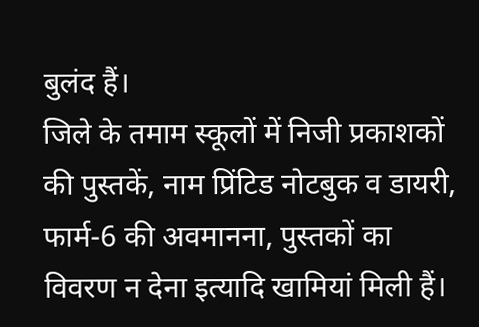बुलंद हैं।
जिले के तमाम स्कूलों में निजी प्रकाशकों की पुस्तकें, नाम प्रिंटिड नोटबुक व डायरी, फार्म-6 की अवमानना, पुस्तकों का विवरण न देना इत्यादि खामियां मिली हैं।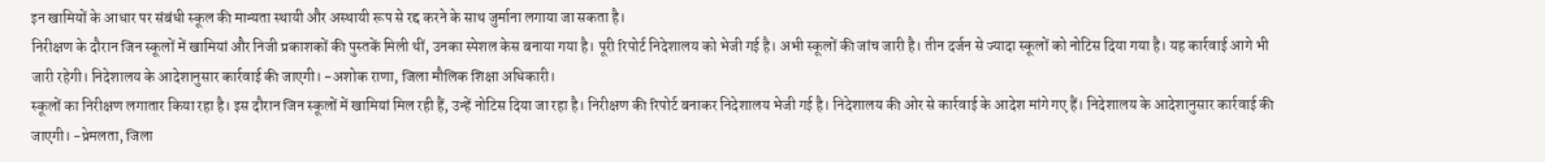इन खामियों के आधार पर संबंधी स्कूल की मान्यता स्थायी और अस्थायी रूप से रद्द करने के साथ जुर्माना लगाया जा सकता है।
निरीक्षण के दौरान जिन स्कूलों में खामियां और निजी प्रकाशकों की पुस्तकें मिली थीं, उनका स्पेशल केस बनाया गया है। पूरी रिपोर्ट निदेशालय को भेजी गई है। अभी स्कूलों की जांच जारी है। तीन दर्जन से ज्यादा स्कूलों को नोटिस दिया गया है। यह कार्रवाई आगे भी जारी रहेगी। निदेशालय के आदेशानुसार कार्रवाई की जाएगी। -अशोक राणा, जिला मौलिक शिक्षा अधिकारी।
स्कूलों का निरीक्षण लगातार किया रहा है। इस दौरान जिन स्कूलों में खामियां मिल रही हैं, उन्हें नोटिस दिया जा रहा है। निरीक्षण की रिपोर्ट बनाकर निदेशालय भेजी गई है। निदेशालय की ओर से कार्रवाई के आदेश मांगे गए हैं। निदेशालय के आदेशानुसार कार्रवाई की जाएगी। -प्रेमलता, जिला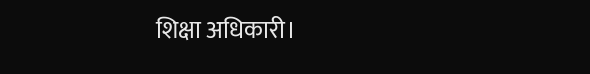शिक्षा अधिकारी।